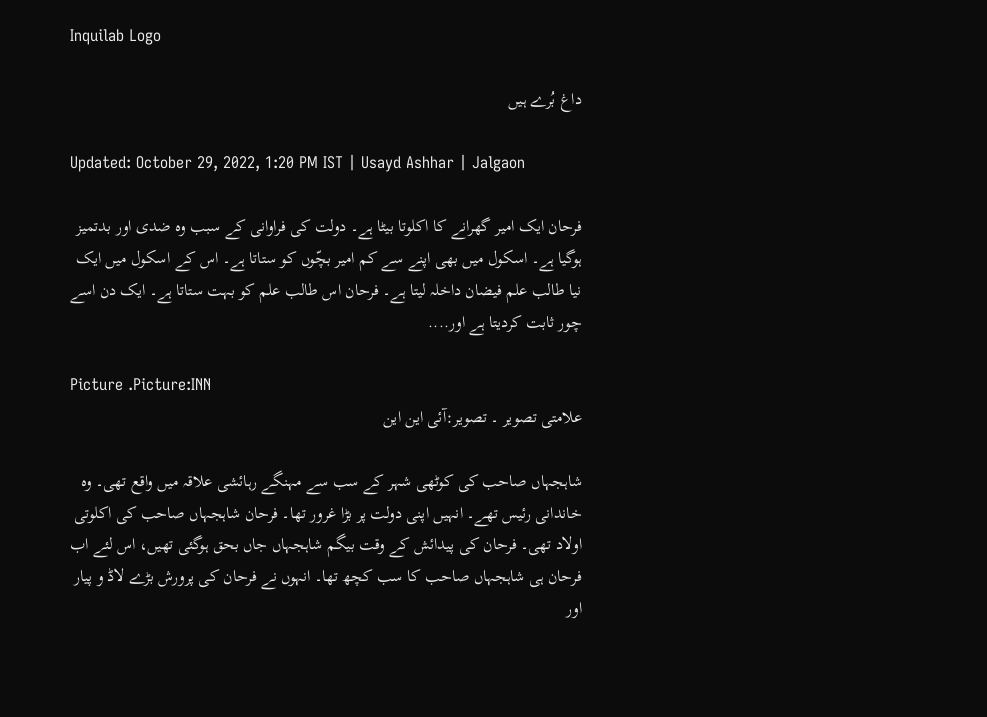Inquilab Logo

داغ بُرے ہیں

Updated: October 29, 2022, 1:20 PM IST | Usayd Ashhar | Jalgaon

فرحان ایک امیر گھرانے کا اکلوتا بیٹا ہے۔ دولت کی فراوانی کے سبب وہ ضدی اور بدتمیز ہوگیا ہے۔ اسکول میں بھی اپنے سے کم امیر بچّوں کو ستاتا ہے۔ اس کے اسکول میں ایک نیا طالب علم فیضان داخلہ لیتا ہے۔ فرحان اس طالب علم کو بہت ستاتا ہے۔ ایک دن اسے چور ثابت کردیتا ہے اور....

Picture .Picture:INN
علامتی تصویر ۔ تصویر:آئی این این

شاہجہاں صاحب کی کوٹھی شہر کے سب سے مہنگے رہائشی علاقہ میں واقع تھی۔ وہ خاندانی رئیس تھے۔ انہیں اپنی دولت پر بڑا غرور تھا۔ فرحان شاہجہاں صاحب کی اکلوتی اولاد تھی۔ فرحان کی پیدائش کے وقت بیگم شاہجہاں جاں بحق ہوگئی تھیں، اس لئے اب فرحان ہی شاہجہاں صاحب کا سب کچھ تھا۔ انہوں نے فرحان کی پرورش بڑے لاڈ و پیار اور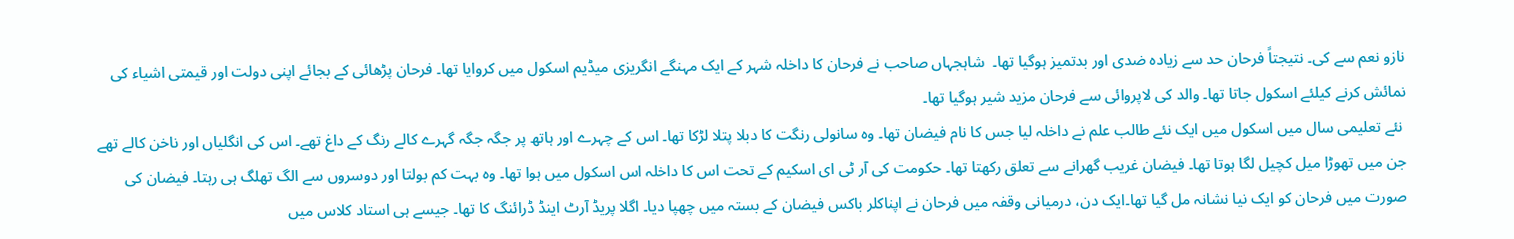نازو نعم سے کی۔ نتیجتاً فرحان حد سے زیادہ ضدی اور بدتمیز ہوگیا تھا۔  شاہجہاں صاحب نے فرحان کا داخلہ شہر کے ایک مہنگے انگریزی میڈیم اسکول میں کروایا تھا۔ فرحان پڑھائی کے بجائے اپنی دولت اور قیمتی اشیاء کی نمائش کرنے کیلئے اسکول جاتا تھا۔ والد کی لاپروائی سے فرحان مزید شیر ہوگیا تھا۔
 نئے تعلیمی سال میں اسکول میں ایک نئے طالب علم نے داخلہ لیا جس کا نام فیضان تھا۔ وہ سانولی رنگت کا دبلا پتلا لڑکا تھا۔ اس کے چہرے اور ہاتھ پر جگہ جگہ گہرے کالے رنگ کے داغ تھے۔ اس کی انگلیاں اور ناخن کالے تھے جن میں تھوڑا میل کچیل لگا ہوتا تھا۔ فیضان غریب گھرانے سے تعلق رکھتا تھا۔ حکومت کی آر ٹی ای اسکیم کے تحت اس کا داخلہ اس اسکول میں ہوا تھا۔ وہ بہت کم بولتا اور دوسروں سے الگ تھلگ ہی رہتا۔ فیضان کی صورت میں فرحان کو ایک نیا نشانہ مل گیا تھا۔ایک دن، درمیانی وقفہ میں فرحان نے اپناکلر باکس فیضان کے بستہ میں چھپا دیا۔ اگلا پریڈ آرٹ اینڈ ڈرائنگ کا تھا۔ جیسے ہی استاد کلاس میں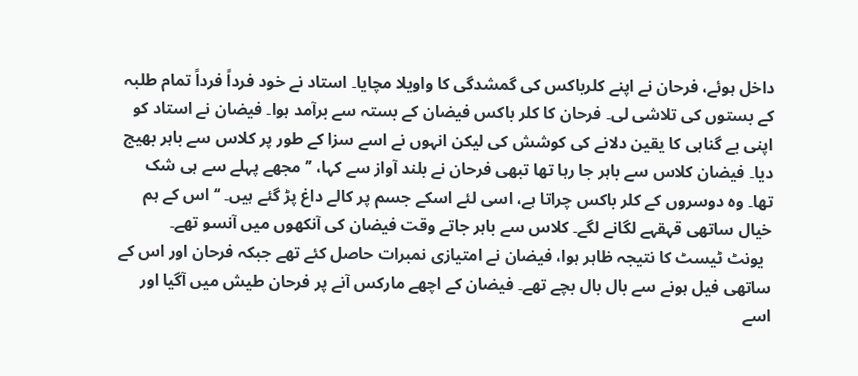داخل ہوئے، فرحان نے اپنے کلرباکس کی گمشدگی کا واویلا مچایا۔ استاد نے خود فرداً فرداً تمام طلبہ کے بستوں کی تلاشی لی۔ فرحان کا کلر باکس فیضان کے بستہ سے برآمد ہوا۔ فیضان نے استاد کو اپنی بے گناہی کا یقین دلانے کی کوشش کی لیکن انہوں نے اسے سزا کے طور پر کلاس سے باہر بھیج دیا۔ فیضان کلاس سے باہر جا رہا تھا تبھی فرحان نے بلند آواز سے کہا، ’’مجھے پہلے سے ہی شک تھا۔ وہ دوسروں کے کلر باکس چراتا ہے، اسی لئے اسکے جسم پر کالے داغ پڑ گئے ہیں۔ ‘‘ اس کے ہم خیال ساتھی قہقہے لگانے لگے۔ کلاس سے باہر جاتے وقت فیضان کی آنکھوں میں آنسو تھے۔
  یونٹ ٹیسٹ کا نتیجہ ظاہر ہوا، فیضان نے امتیازی نمبرات حاصل کئے تھے جبکہ فرحان اور اس کے ساتھی فیل ہونے سے بال بال بچے تھے۔ فیضان کے اچھے مارکس آنے پر فرحان طیش میں آگیا اور اسے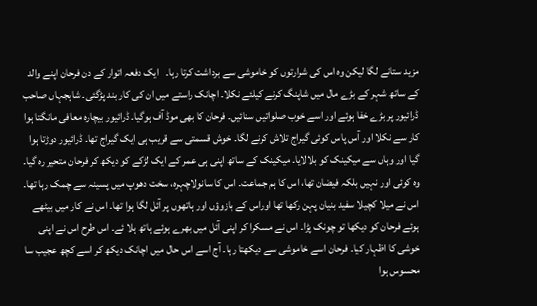مزید ستانے لگا لیکن وہ اس کی شرارتوں کو خاموشی سے برداشت کرتا رہا۔   ایک دفعہ اتوار کے دن فرحان اپنے والد کے ساتھ شہر کے بڑے مال میں شاپنگ کرنے کیلئے نکلا۔ اچانک راستے میں ان کی کار بند پڑگئی۔ شاہجہاں صاحب ڈرائیور پر بڑے خفا ہوئے اور اسے خوب صلواتیں سنائیں۔ فرحان کا بھی موڈ آف ہوگیا۔ ڈرائیور بیچارہ معافی مانگتا ہوا کار سے نکلا اور آس پاس کوئی گیراج تلاش کرنے لگا۔ خوش قسمتی سے قریب ہی ایک گیراج تھا۔ ڈرائیور دوڑتا ہوا گیا اور وہاں سے میکینک کو بلالایا۔ میکینک کے ساتھ اپنی ہی عمر کے ایک لڑکے کو دیکھ کر فرحان متحیر رہ گیا۔ وہ کوئی اور نہیں بلکہ فیضان تھا، اس کا ہم جماعت۔ اس کا سانولاچہرہ، سخت دھوپ میں پسینہ سے چمک رہا تھا۔ اس نے میلا کچیلا سفید بنیان پہن رکھا تھا اوراس کے بازوؤں اور ہاتھوں پر آئل لگا ہوا تھا۔ اس نے کار میں بیٹھے ہوئے فرحان کو دیکھا تو چونک پڑا۔ اس نے مسکرا کر اپنی آئل میں بھرے ہوئے ہاتھ ہلا ئے۔ اس طرح اس نے اپنی خوشی کا اظہار کیا۔ فرحان اسے خاموشی سے دیکھتا رہا۔ آج اسے اس حال میں اچانک دیکھ کر اسے کچھ عجیب سا محسوس ہوا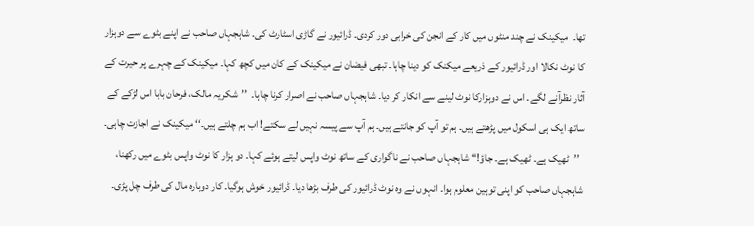تھا۔  میکینک نے چند منٹوں میں کار کے انجن کی خرابی دور کردی۔ ڈرائیور نے گاڑی اسٹارٹ کی۔ شاہجہاں صاحب نے اپنے بٹوے سے دوہزار کا نوٹ نکالا اور ڈرائیور کے ذریعے میکنک کو دینا چاہا۔ تبھی فیضان نے میکینک کے کان میں کچھ کہا۔ میکینک کے چہرے پر حیرت کے آثار نظرآنے لگے۔ اس نے دوہزارکا نوٹ لینے سے انکار کر دیا۔ شاہجہاں صاحب نے اصرار کرنا چاہا۔  ’’شکریہ مالک، فرحان بابا اس لڑکے کے ساتھ ایک ہی اسکول میں پڑھتے ہیں۔ ہم تو آپ کو جانتے ہیں۔ ہم آپ سے پیسہ نہیں لے سکتے! اب ہم چلتے ہیں۔‘‘ میکینک نے اجازت چاہی۔
  ’’ٹھیک ہے۔ ٹھیک ہے۔ جاؤ!‘‘ شاہجہاں صاحب نے ناگواری کے ساتھ نوٹ واپس لیتے ہوئے کہا۔ دو ہزار کا نوٹ واپس بٹوے میں رکھنا، شاہجہاں صاحب کو اپنی توہین معلوم ہوا۔ انہوں نے وہ نوٹ ڈرائیور کی طرف بڑھا دیا۔ ڈرائیور خوش ہوگیا۔ کار دوبارہ مال کی طرف چل پڑی۔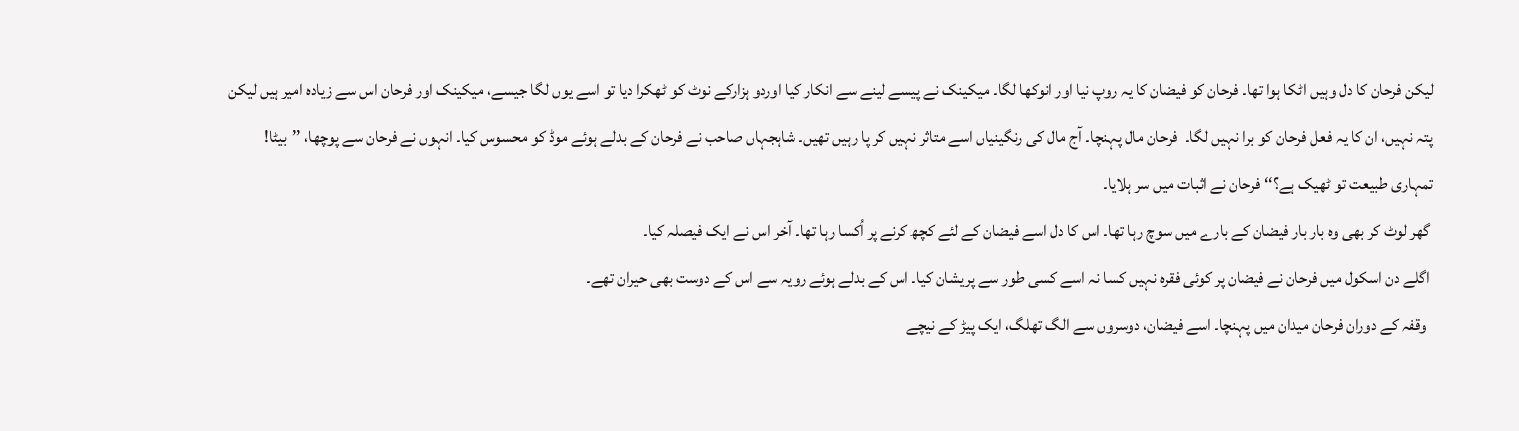لیکن فرحان کا دل وہیں اٹکا ہوا تھا۔ فرحان کو فیضان کا یہ روپ نیا اور انوکھا لگا۔ میکینک نے پیسے لینے سے انکار کیا اوردو ہزارکے نوٹ کو ٹھکرا دیا تو اسے یوں لگا جیسے، میکینک اور فرحان اس سے زیادہ امیر ہیں لیکن پتہ نہیں، ان کا یہ فعل فرحان کو برا نہیں لگا۔  فرحان مال پہنچا۔ آج مال کی رنگینیاں اسے متاثر نہیں کر پا رہیں تھیں۔ شاہجہاں صاحب نے فرحان کے بدلے ہوئے موڈ کو محسوس کیا۔ انہوں نے فرحان سے پوچھا، ’’بیٹا! تمہاری طبیعت تو ٹھیک ہے؟‘‘ فرحان نے اثبات میں سر ہلایا۔
 گھر لوٹ کر بھی وہ بار بار فیضان کے بارے میں سوچ رہا تھا۔ اس کا دل اسے فیضان کے لئے کچھ کرنے پر اُکسا رہا تھا۔ آخر اس نے ایک فیصلہ کیا۔
 اگلے دن اسکول میں فرحان نے فیضان پر کوئی فقرہ نہیں کسا نہ اسے کسی طور سے پریشان کیا۔ اس کے بدلے ہوئے رویہ سے اس کے دوست بھی حیران تھے۔
  وقفہ کے دوران فرحان میدان میں پہنچا۔ اسے فیضان، دوسروں سے الگ تھلگ، ایک پیڑ کے نیچے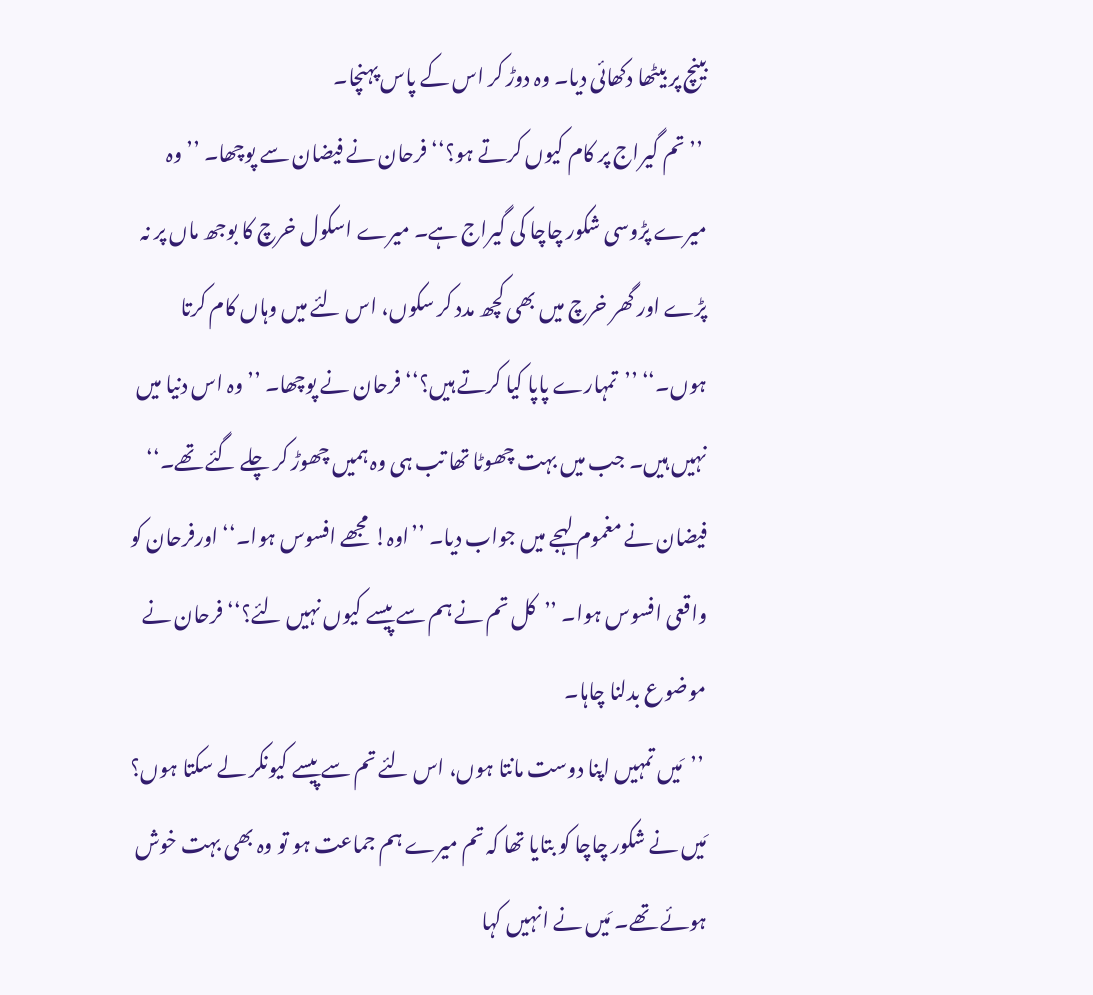بینچ پر بیٹھا دکھائی دیا۔ وہ دوڑ کر اس کے پاس پہنچا۔
 ’’تم گیراج پر کام کیوں کرتے ہو؟‘‘ فرحان نے فیضان سے پوچھا۔ ’’وہ میرے پڑوسی شکور چاچا کی گیراج ہے۔ میرے اسکول خرچ کا بوجھ ماں پر نہ پڑے اور گھر خرچ میں بھی کچھ مدد کر سکوں، اس لئے میں وہاں کام کرتا ہوں۔‘‘ ’’تمہارے پاپا کیا کرتے ہیں؟‘‘ فرحان نے پوچھا۔ ’’وہ اس دنیا میں نہیں ہیں۔ جب میں بہت چھوٹا تھا تب ہی وہ ہمیں چھوڑ کر چلے گئے تھے۔‘‘ فیضان نے مغموم لہجے میں جواب دیا۔ ’’اوہ! مجھے افسوس ہوا۔‘‘ اورفرحان کو واقعی افسوس ہوا۔ ’’کل تم نے ہم سے پیسے کیوں نہیں لئے؟‘‘ فرحان نے موضوع بدلنا چاہا۔
 ’’مَیں تمہیں اپنا دوست مانتا ہوں، اس لئے تم سے پیسے کیونکر لے سکتا ہوں؟ مَیں نے شکور چاچا کو بتایا تھا کہ تم میرے ہم جماعت ہو تو وہ بھی بہت خوش ہوئے تھے۔ مَیں نے انہیں کہا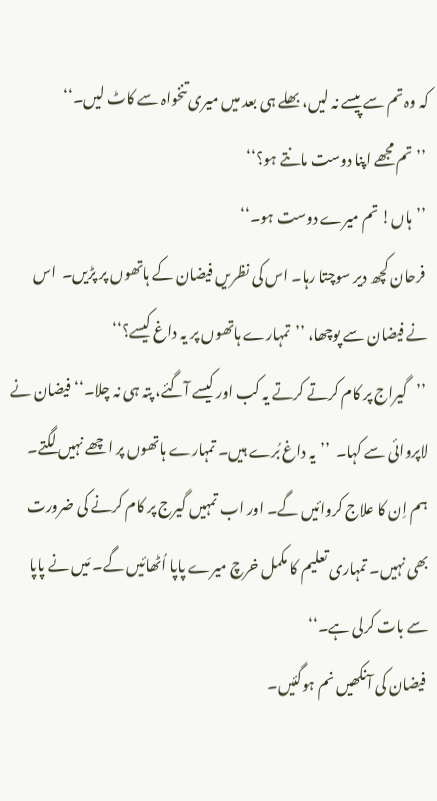کہ وہ تم سے پیسے نہ لیں، بھلے ہی بعد میں میری تنخواہ سے کاٹ لیں۔‘‘
 ’’تم مجھے اپنا دوست مانتے ہو؟‘‘
 ’’ہاں! تم میرے دوست ہو۔‘‘
 فرحان کچھ دیر سوچتا رہا۔ اس کی نظریں فیضان کے ہاتھوں پر پڑیں۔  اس نے فیضان سے پوچھا، ’’تمہارے ہاتھوں پر یہ داغ کیسے؟‘‘
 ’’گیراج پر کام کرتے کرتے یہ کب اور کیسے آگئے، پتہ ہی نہ چلا۔‘‘ فیضان نے لاپروائی سے کہا۔  ’’یہ داغ بُرے ہیں۔ تمہارے ہاتھوں پر اچھے نہیں لگتے۔ ہم اِن کا علاج کروائیں گے۔ اور اب تمہیں گیرج پر کام کرنے کی ضرورت بھی نہیں۔ تمہاری تعلیم کا مکمل خرچ میرے پاپا اُٹھائیں گے۔ مَیں نے پاپا سے بات کرلی ہے۔‘‘
 فیضان کی آنکھیں نم ہوگئیں۔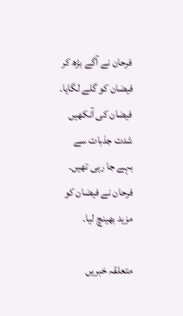فرحان نے آگے بڑھ کر فیضان کو گلے لگایا۔ فیضان کی آنکھیں شدت جذبات سے بہے جا رہی تھیں۔ فرحان نے فیضان کو مزید بھینچ لیا۔

متعلقہ خبریں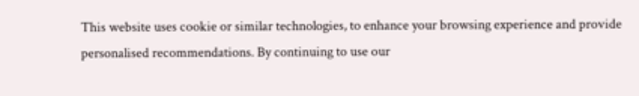This website uses cookie or similar technologies, to enhance your browsing experience and provide personalised recommendations. By continuing to use our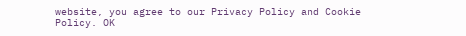website, you agree to our Privacy Policy and Cookie Policy. OK